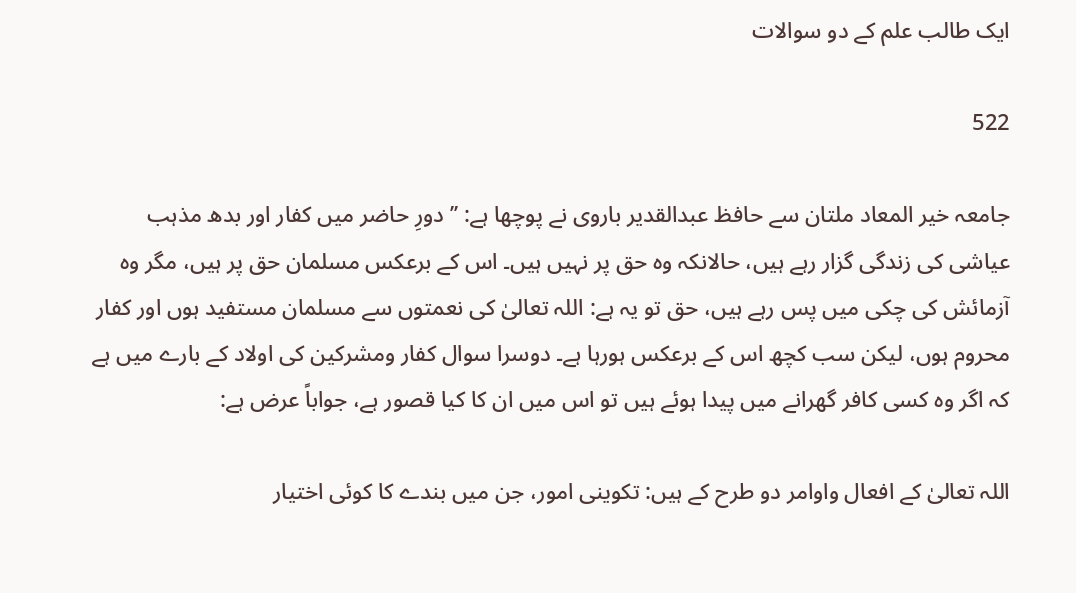ایک طالب علم کے دو سوالات

522

جامعہ خیر المعاد ملتان سے حافظ عبدالقدیر باروی نے پوچھا ہے: ’’دورِ حاضر میں کفار اور بدھ مذہب عیاشی کی زندگی گزار رہے ہیں، حالانکہ وہ حق پر نہیں ہیں۔ اس کے برعکس مسلمان حق پر ہیں، مگر وہ آزمائش کی چکی میں پس رہے ہیں، حق تو یہ ہے: اللہ تعالیٰ کی نعمتوں سے مسلمان مستفید ہوں اور کفار محروم ہوں، لیکن سب کچھ اس کے برعکس ہورہا ہے۔ دوسرا سوال کفار ومشرکین کی اولاد کے بارے میں ہے کہ اگر وہ کسی کافر گھرانے میں پیدا ہوئے ہیں تو اس میں ان کا کیا قصور ہے، جواباً عرض ہے:

اللہ تعالیٰ کے افعال واوامر دو طرح کے ہیں: تکوینی امور، جن میں بندے کا کوئی اختیار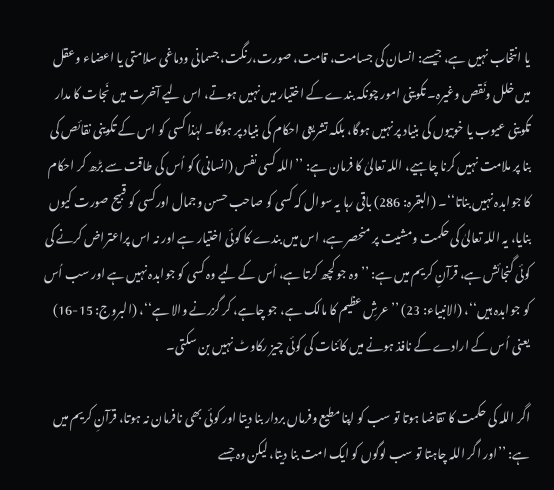یا انتخاب نہیں ہے، جیسے: انسان کی جسامت، قامت، صورت،رنگت، جسمانی ودماغی سلامتی یا اعضاء وعقل میں خلل ونَقص وغیرہ۔ تکوینی امور چونکہ بندے کے اختیار میں نہیں ہوتے، اس لیے آخرت میں نَجات کا مدار تکوینی عیوب یا خوبیوں کی بنیاد پر نہیں ہوگا، بلکہ تشریعی احکام کی بنیاد پر ہوگا۔ لہٰذا کسی کو اس کے تکوینی نقائص کی بنا پر ملامت نہیں کرنا چاہیے، اللہ تعالیٰ کا فرمان ہے: ’’اللہ کسی نفس (انسانی) کو اُس کی طاقت سے بڑھ کر احکام کا جوابدہ نہیں بناتا‘‘۔ (البقرہ: 286) باقی رہا یہ سوال کہ کسی کو صاحب حسن وجمال اورکسی کو قبیح صورت کیوں بنایا، یہ اللہ تعالیٰ کی حکمت ومشیت پر منحصر ہے، اس میں بندے کا کوئی اختیار ہے اور نہ اس پراعتراض کرنے کی کوئی گنجائش ہے، قرآنِ کریم میں ہے: ’’وہ جو کچھ کرتا ہے، اُس کے لیے وہ کسی کو جوابدہ نہیں ہے اور سب اُس کو جوابدہ ہیں‘‘، (الانبیاء: 23) ’’عرشِ عظیم کا مالک ہے، جو چاہے، کر گزرنے والا ہے‘‘، (البروج: 15-16) یعنی اُس کے ارادے کے نافذ ہونے میں کائنات کی کوئی چیز رکاوٹ نہیں بن سکتی۔

اگر اللہ کی حکمت کا تقاضا ہوتا تو سب کو اپنا مطیع وفرماں بردار بنا دیتا اور کوئی بھی نافرمان نہ ہوتا، قرآنِ کریم میں ہے: ’’اور اگر اللہ چاہتا تو سب لوگوں کو ایک امت بنا دیتا، لیکن وہ جسے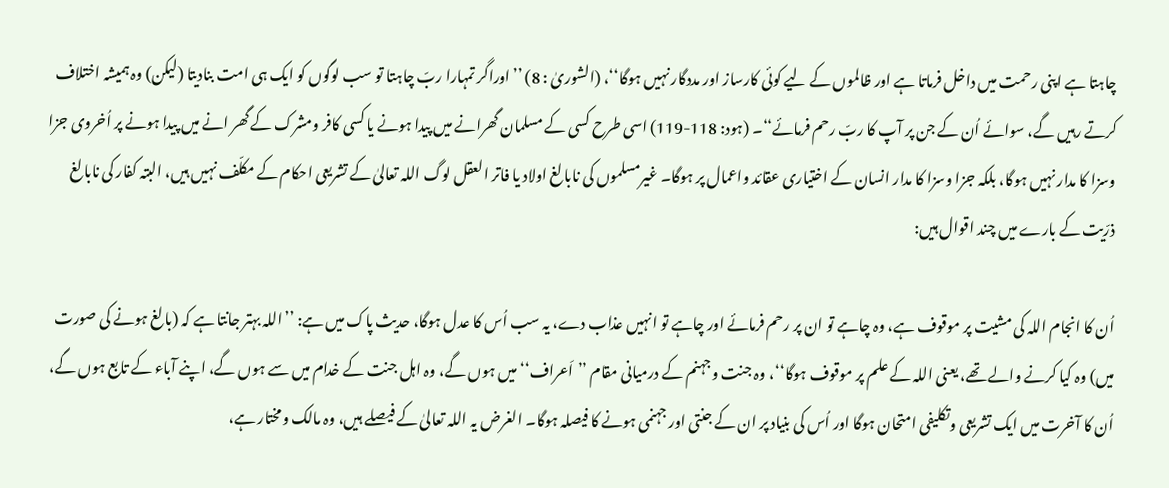چاہتا ہے اپنی رحمت میں داخل فرماتا ہے اور ظالموں کے لیے کوئی کارساز اور مددگار نہیں ہوگا‘‘، (الشوریٰ : 8) ’’اوراگر تمہارا ربّ چاہتا تو سب لوگوں کو ایک ہی امت بنادیتا (لیکن) وہ ہمیشہ اختلاف کرتے رہیں گے، سوائے اُن کے جن پر آپ کا ربّ رحم فرمائے‘‘۔ (ہود: 118-119) اسی طرح کسی کے مسلمان گھرانے میں پیدا ہونے یا کسی کافر ومشرک کے گھر انے میں پیدا ہونے پر اُخروی جزا وسزا کا مدار نہیں ہوگا، بلکہ جزا وسزا کا مدار انسان کے اختیاری عقائد واعمال پر ہوگا۔ غیرمسلموں کی نابالغ اولاد یا فاتر العقل لوگ اللہ تعالیٰ کے تشریعی احکام کے مکلّف نہیں ہیں، البتہ کفار کی نابالغ ذرّیت کے بارے میں چند اقوال ہیں:

اُن کا انجام اللہ کی مشیت پر موقوف ہے، وہ چاہے تو ان پر رحم فرمائے اور چاہے تو انہیں عذاب دے، یہ سب اُس کا عدل ہوگا، حدیث پاک میں ہے: ’’اللہ بہتر جانتا ہے کہ (بالغ ہونے کی صورت میں) وہ کیا کرنے والے تھے، یعنی اللہ کے علم پر موقوف ہوگا‘‘، وہ جنت وجہنم کے درمیانی مقام ’’اَعراف‘‘ میں ہوں گے، وہ اہل جنت کے خدام میں سے ہوں گے، اپنے آباء کے تابع ہوں گے، اُن کا آخرت میں ایک تشریعی وتکلیفی امتحان ہوگا اور اُس کی بنیاد پر ان کے جنتی اور جہنمی ہونے کا فیصلہ ہوگا۔ الغرض یہ اللہ تعالیٰ کے فیصلے ہیں، وہ مالک ومختار ہے،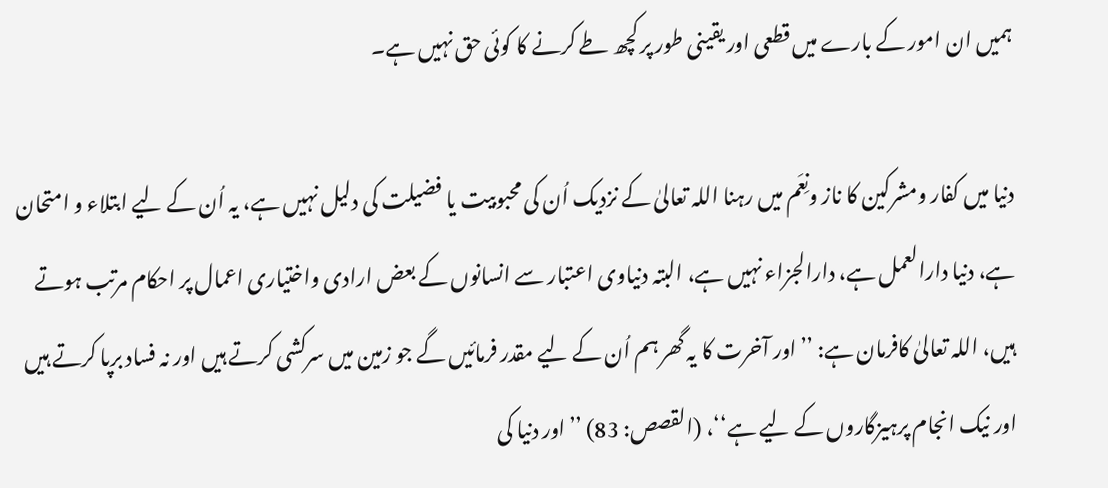ہمیں ان امور کے بارے میں قطعی اور یقینی طور پر کچھ طے کرنے کا کوئی حق نہیں ہے۔

دنیا میں کفار ومشرکین کا ناز ونِعَم میں رہنا اللہ تعالیٰ کے نزدیک اُن کی محبوبیت یا فضیلت کی دلیل نہیں ہے، یہ اُن کے لیے ابتلاء و امتحان ہے، دنیا دارالعمل ہے، دارالجزاء نہیں ہے، البتہ دنیاوی اعتبار سے انسانوں کے بعض ارادی واختیاری اعمال پر احکام مرتب ہوتے ہیں، اللہ تعالیٰ کافرمان ہے: ’’اور آخرت کا یہ گھر ہم اُن کے لیے مقدر فرمائیں گے جو زمین میں سرکشی کرتے ہیں اور نہ فساد برپا کرتے ہیں اور نیک انجام پرہیزگاروں کے لیے ہے‘‘، (القصص: 83) ’’اور دنیا کی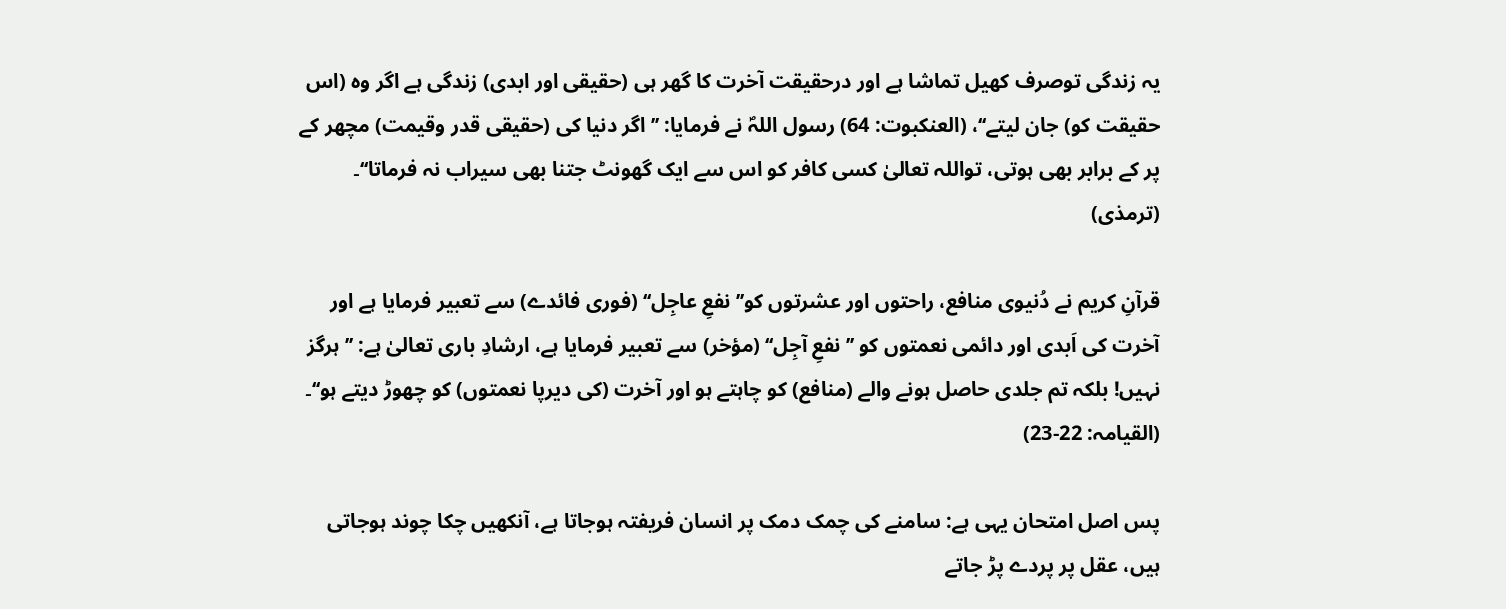یہ زندگی توصرف کھیل تماشا ہے اور درحقیقت آخرت کا گھر ہی (حقیقی اور ابدی) زندگی ہے اگر وہ (اس حقیقت کو) جان لیتے‘‘، (العنکبوت: 64) رسول اللہؐ نے فرمایا: ’’اگر دنیا کی (حقیقی قدر وقیمت) مچھر کے پر کے برابر بھی ہوتی، تواللہ تعالیٰ کسی کافر کو اس سے ایک گھونٹ جتنا بھی سیراب نہ فرماتا‘‘۔ (ترمذی)

قرآنِ کریم نے دُنیوی منافع، راحتوں اور عشرتوں کو’’ نفعِ عاجِل‘‘ (فوری فائدے) سے تعبیر فرمایا ہے اور آخرت کی اَبدی اور دائمی نعمتوں کو ’’نفعِ آجِل‘‘ (مؤخر) سے تعبیر فرمایا ہے، ارشادِ باری تعالیٰ ہے: ’’ہرگز نہیں! بلکہ تم جلدی حاصل ہونے والے (منافع) کو چاہتے ہو اور آخرت (کی دیرپا نعمتوں) کو چھوڑ دیتے ہو‘‘۔ (القیامہ: 22-23)

پس اصل امتحان یہی ہے: سامنے کی چمک دمک پر انسان فریفتہ ہوجاتا ہے، آنکھیں چکا چوند ہوجاتی ہیں، عقل پر پردے پڑ جاتے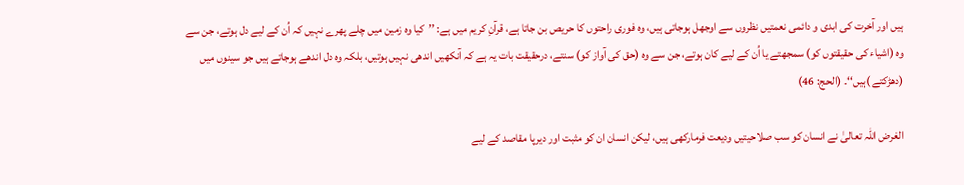ہیں اور آخرت کی ابدی و دائمی نعمتیں نظروں سے اوجھل ہوجاتی ہیں، وہ فوری راحتوں کا حریص بن جاتا ہے، قرآنِ کریم میں ہے: ’’کیا وہ زمین میں چلے پھرے نہیں کہ اُن کے لیے دل ہوتے، جن سے وہ (اشیاء کی حقیقتوں کو) سمجھتے یا اُن کے لیے کان ہوتے، جن سے وہ (حق کی آواز کو) سنتے، درحقیقت بات یہ ہے کہ آنکھیں اندھی نہیں ہوتیں، بلکہ وہ دل اندھے ہوجاتے ہیں جو سینوں میں (دھڑکتے )ہیں‘‘۔ (الحج: 46)

الغرض اللہ تعالیٰ نے انسان کو سب صلاحیتیں ودیعت فرمارکھی ہیں، لیکن انسان ان کو مثبت اور دیرپا مقاصد کے لیے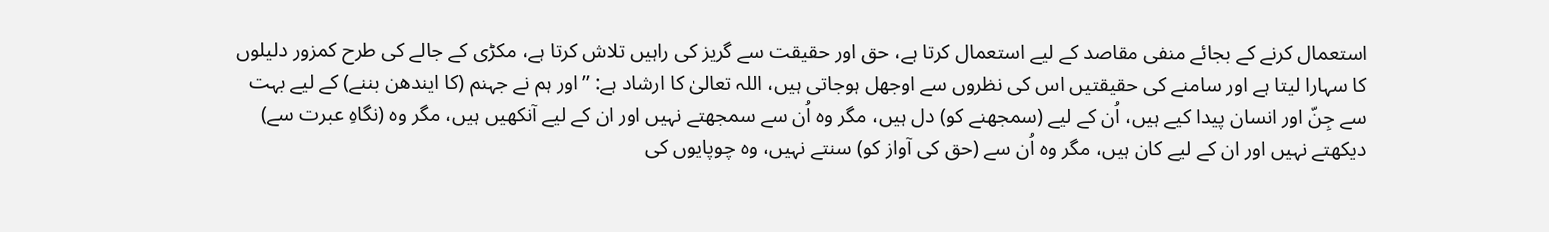استعمال کرنے کے بجائے منفی مقاصد کے لیے استعمال کرتا ہے، حق اور حقیقت سے گریز کی راہیں تلاش کرتا ہے، مکڑی کے جالے کی طرح کمزور دلیلوں کا سہارا لیتا ہے اور سامنے کی حقیقتیں اس کی نظروں سے اوجھل ہوجاتی ہیں، اللہ تعالیٰ کا ارشاد ہے: ’’اور ہم نے جہنم (کا ایندھن بننے) کے لیے بہت سے جِنّ اور انسان پیدا کیے ہیں، اُن کے لیے (سمجھنے کو) دل ہیں، مگر وہ اُن سے سمجھتے نہیں اور ان کے لیے آنکھیں ہیں، مگر وہ (نگاہِ عبرت سے) دیکھتے نہیں اور ان کے لیے کان ہیں، مگر وہ اُن سے (حق کی آواز کو) سنتے نہیں، وہ چوپایوں کی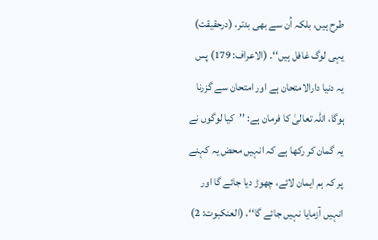طرح ہیں، بلکہ اُن سے بھی بدتر، (درحقیقت) یہی لوگ غافل ہیں‘‘۔ (الاعراف: 179) پس یہ دنیا دارالامتحان ہے اور امتحان سے گزرنا ہوگا، اللہ تعالیٰ کا فرمان ہے: ’’کیا لوگوں نے یہ گمان کر رکھا ہے کہ انہیں محض یہ کہنے پر کہ ہم ایمان لائے، چھوڑ دیا جائے گا اور انہیں آزمایا نہیں جائے گا‘‘، (العنکبوت: 2)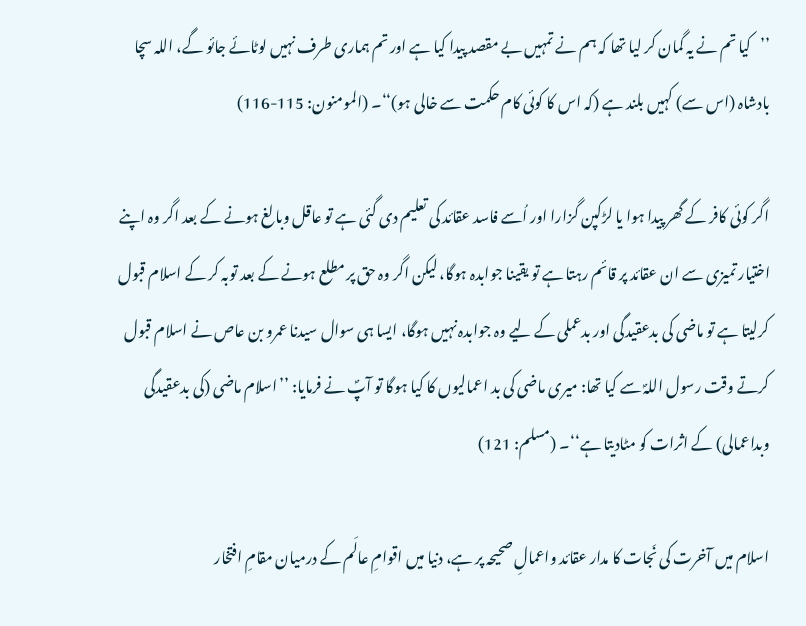’’کیا تم نے یہ گمان کر لیا تھا کہ ہم نے تمہیں بے مقصد پیدا کیا ہے اور تم ہماری طرف نہیں لوٹائے جائو گے، اللہ سچا بادشاہ (اس سے) کہیں بلند ہے (کہ اس کا کوئی کام حکمت سے خالی ہو)‘‘۔ (المومنون: 115-116)

اگر کوئی کافر کے گھر پیدا ہوا یا لڑکپن گزارا اور اُسے فاسد عقائد کی تعلیم دی گئی ہے تو عاقل وبالغ ہونے کے بعد اگر وہ اپنے اختیار تمیزی سے ان عقائد پر قائم رہتا ہے تو یقینا جوابدہ ہوگا، لیکن اگر وہ حق پر مطلع ہونے کے بعد توبہ کر کے اسلام قبول کرلیتا ہے تو ماضی کی بدعقیدگی اور بدعملی کے لیے وہ جوابدہ نہیں ہوگا، ایسا ہی سوال سیدنا عمرو بن عاص نے اسلام قبول کرتے وقت رسول اللہؐ سے کیا تھا: میری ماضی کی بد اعمالیوں کا کیا ہوگا تو آپؐ نے فرمایا: ’’اسلام ماضی (کی بدعقیدگی وبداعمالی) کے اثرات کو مٹادیتا ہے‘‘۔ (مسلم: 121)

اسلام میں آخرت کی نَجات کا مدار عقائد واعمالِ صحیحہ پر ہے، دنیا میں اقوامِ عالَم کے درمیان مقامِ افتخار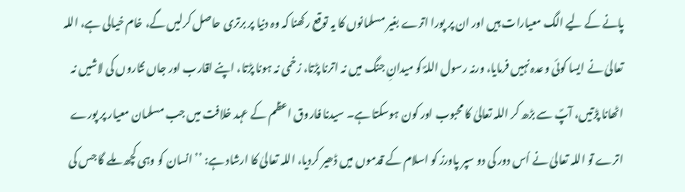پانے کے لیے الگ معیارات ہیں اور ان پر پورا اترے بغیر مسلمانوں کا یہ توقع رکھنا کہ وہ دنیا پر برتری حاصل کرلیں گے، خام خیالی ہے، اللہ تعالیٰ نے ایسا کوئی وعدہ نہیں فرمایا، ورنہ رسول اللہؐ کو میدانِ جنگ میں نہ اترنا پڑتا، زخمی نہ ہونا پڑتا، اپنے اقارب اور جاں نثاروں کی لاشیں نہ اٹھانا پڑتیں، آپؐ سے بڑھ کر اللہ تعالیٰ کا محبوب اور کون ہوسکتا ہے۔ سیدنا فاروق اعظم کے عہد خلافت میں جب مسلمان معیار پر پورے اترے تو اللہ تعالیٰ نے اُس دور کی دو سپر پاورز کو اسلام کے قدموں میں ڈھیر کردیا، اللہ تعالیٰ کا ارشاد ہے: ’’انسان کو وہی کچھ ملے گا جس کی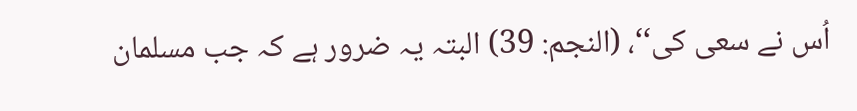اُس نے سعی کی‘‘، (النجم: 39) البتہ یہ ضرور ہے کہ جب مسلمان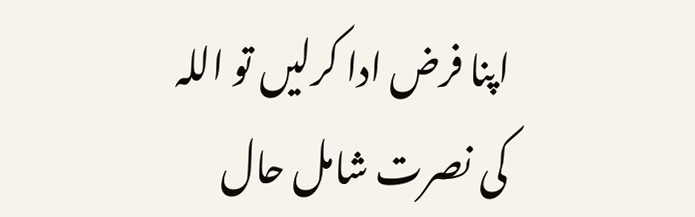اپنا فرض ادا کرلیں تو اللہ کی نصرت شامل حال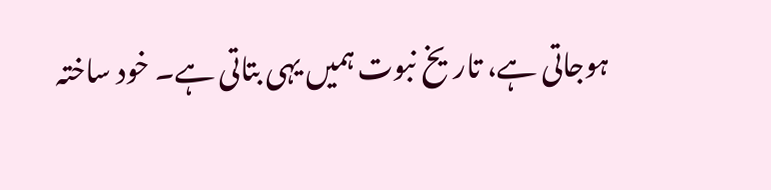ہوجاتی ہے، تاریخ نبوت ہمیں یہی بتاتی ہے۔ خود ساختہ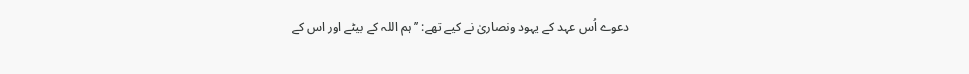دعوے اُس عہد کے یہود ونصاریٰ نے کیے تھے: ’’ہم اللہ کے بیٹے اور اس کے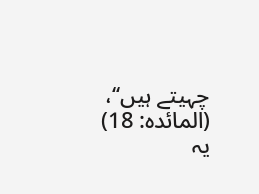چہیتے ہیں‘‘، (المائدہ: 18) یہ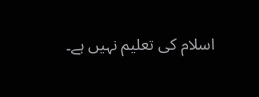اسلام کی تعلیم نہیں ہے۔